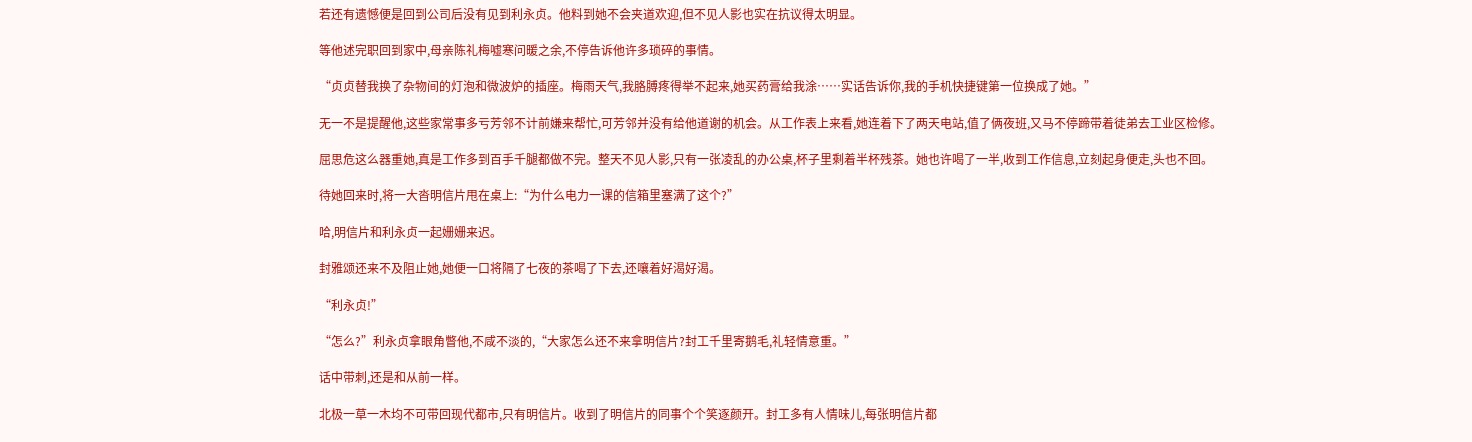若还有遗憾便是回到公司后没有见到利永贞。他料到她不会夹道欢迎,但不见人影也实在抗议得太明显。

等他述完职回到家中,母亲陈礼梅嘘寒问暖之余,不停告诉他许多琐碎的事情。

“贞贞替我换了杂物间的灯泡和微波炉的插座。梅雨天气,我胳膊疼得举不起来,她买药膏给我涂……实话告诉你,我的手机快捷键第一位换成了她。”

无一不是提醒他,这些家常事多亏芳邻不计前嫌来帮忙,可芳邻并没有给他道谢的机会。从工作表上来看,她连着下了两天电站,值了俩夜班,又马不停蹄带着徒弟去工业区检修。

屈思危这么器重她,真是工作多到百手千腿都做不完。整天不见人影,只有一张凌乱的办公桌,杯子里剩着半杯残茶。她也许喝了一半,收到工作信息,立刻起身便走,头也不回。

待她回来时,将一大沓明信片甩在桌上:“为什么电力一课的信箱里塞满了这个?”

哈,明信片和利永贞一起姗姗来迟。

封雅颂还来不及阻止她,她便一口将隔了七夜的茶喝了下去,还嚷着好渴好渴。

“利永贞!”

“怎么?”利永贞拿眼角瞥他,不咸不淡的,“大家怎么还不来拿明信片?封工千里寄鹅毛,礼轻情意重。”

话中带刺,还是和从前一样。

北极一草一木均不可带回现代都市,只有明信片。收到了明信片的同事个个笑逐颜开。封工多有人情味儿,每张明信片都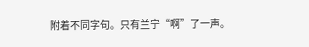附着不同字句。只有兰宁“啊”了一声。